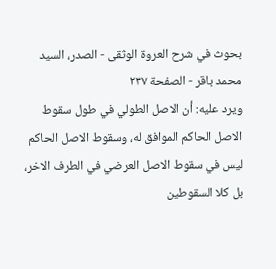بحوث في شرح العروة الوثقى - الصدر، السيد محمد باقر - الصفحة ٢٣٧
ويرد عليه: أن الاصل الطولي في طول سقوط الاصل الحاكم الموافق له، وسقوط الاصل الحاكم ليس في سقوط الاصل العرضي في الطرف الاخر، بل كلا السقوطين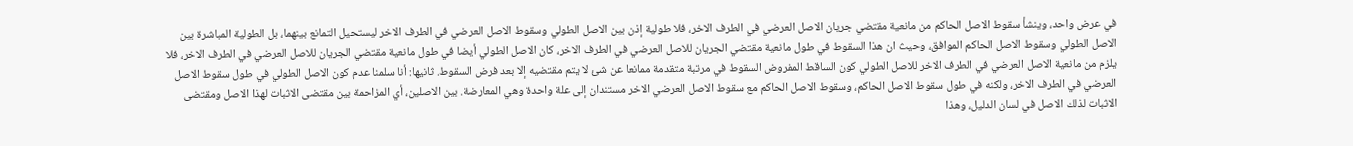في عرض واحد، وينشأ سقوط الاصل الحاكم من مانعية مقتضي جريان الاصل العرضي في الطرف الاخر، فلا طولية إذن بين الاصل الطولي وسقوط الاصل العرضي في الطرف الاخر ليستحيل التمانع بينهما، بل الطولية المباشرة بين الاصل الطولي وسقوط الاصل الحاكم الموافق، وحيث ان هذا السقوط في طول مانعية مقتضي الجريان للاصل العرضي في الطرف الاخر، كان الاصل الطولي أيضا في طول مانعية مقتضي الجريان للاصل العرضي في الطرف الاخر، فلا يلزم من مانعية الاصل العرضي في الطرف الاخر للاصل الطولي كون الساقط المفروض السقوط في مرتبة متقدمة ممانعا عن شئ لا يتم مقتضيه إلا بعد فرض السقوط. ثانيها: أنا سلمنا عدم كون الاصل الطولي في طول سقوط الاصل العرضي في الطرف الاخر، ولكنه في طول سقوط الاصل الحاكم، وسقوط الاصل الحاكم مع سقوط الاصل العرضي الاخر مستندان إلى علة واحدة وهي المعارضة. بين الاصلين، أي المزاحمة بين مقتضى الاثبات لهذا الاصل ومقتضى الاثبات لذلك الاصل في لسان الدليل، وهذا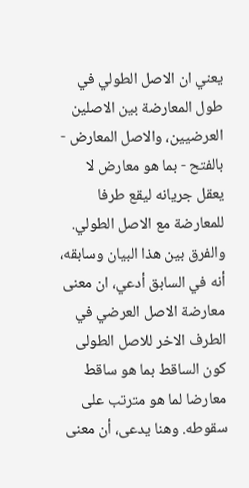يعني ان الاصل الطولي في طول المعارضة بين الاصلين العرضيين، والاصل المعارض - بالفتح - بما هو معارض لا يعقل جريانه ليقع طرفا للمعارضة مع الاصل الطولي. والفرق بين هذا البيان وسابقه، أنه في السابق أدعي، ان معنى معارضة الاصل العرضي في الطرف الاخر للاصل الطولى كون الساقط بما هو ساقط معارضا لما هو مترتب على سقوطه. وهنا يدعى، أن معنى